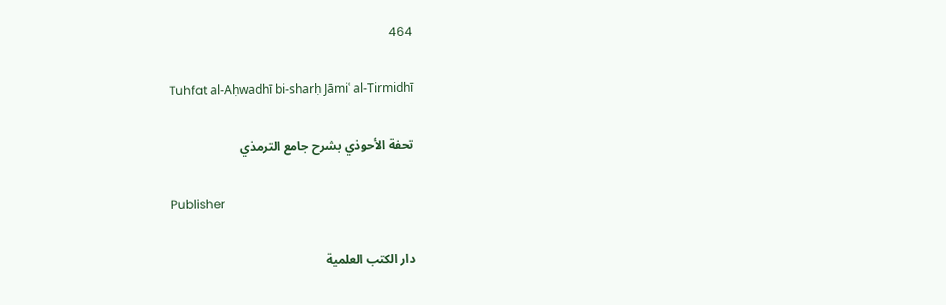464

Tuhfat al-Aḥwadhī bi-sharḥ Jāmiʿ al-Tirmidhī

تحفة الأحوذي بشرح جامع الترمذي

Publisher

دار الكتب العلمية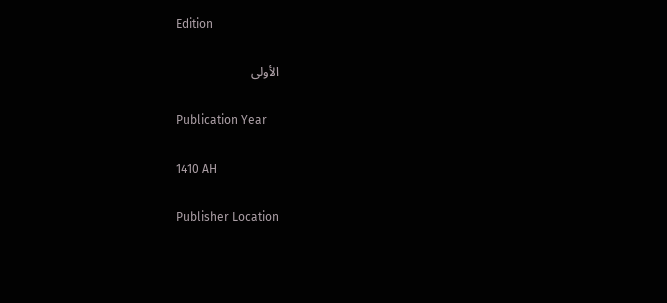Edition

الأولى

Publication Year

1410 AH

Publisher Location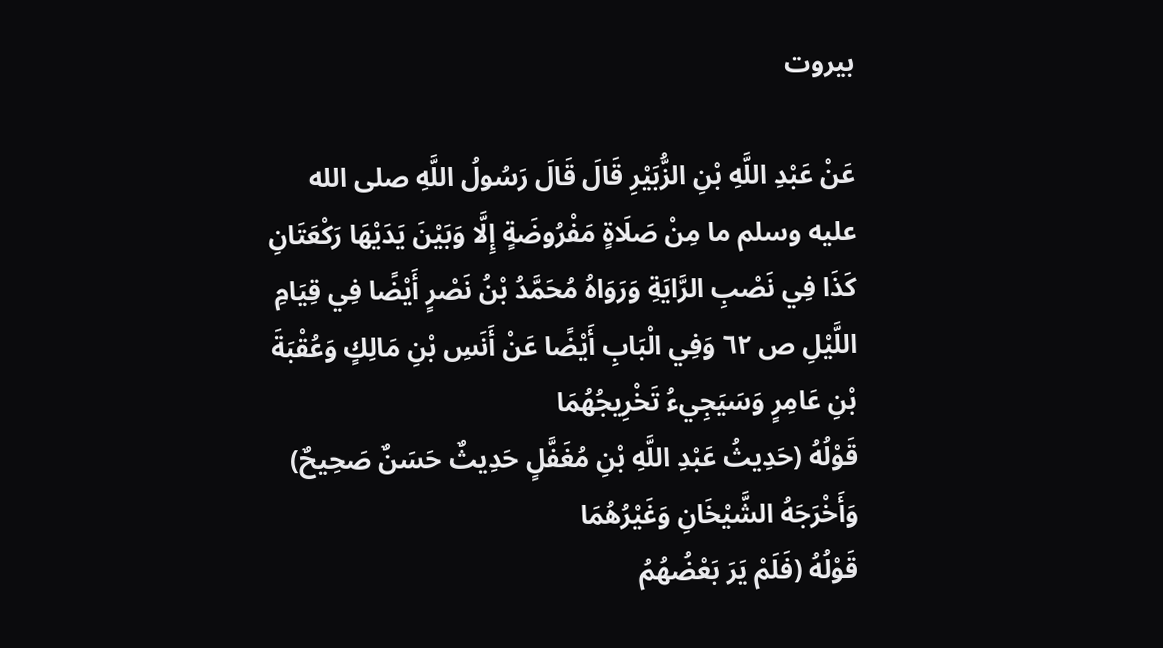بيروت

عَنْ عَبْدِ اللَّهِ بْنِ الزُّبَيْرِ قَالَ قَالَ رَسُولُ اللَّهِ صلى الله عليه وسلم ما مِنْ صَلَاةٍ مَفْرُوضَةٍ إِلَّا وَبَيْنَ يَدَيْهَا رَكْعَتَانِ كَذَا فِي نَصْبِ الرَّايَةِ وَرَوَاهُ مُحَمَّدُ بْنُ نَصْرٍ أَيْضًا فِي قِيَامِ اللَّيْلِ ص ٦٢ وَفِي الْبَابِ أَيْضًا عَنْ أَنَسِ بْنِ مَالِكٍ وَعُقْبَةَ بْنِ عَامِرٍ وَسَيَجِيءُ تَخْرِيجُهُمَا
قَوْلُهُ (حَدِيثُ عَبْدِ اللَّهِ بْنِ مُغَفَّلٍ حَدِيثٌ حَسَنٌ صَحِيحٌ) وَأَخْرَجَهُ الشَّيْخَانِ وَغَيْرُهُمَا
قَوْلُهُ (فَلَمْ يَرَ بَعْضُهُمُ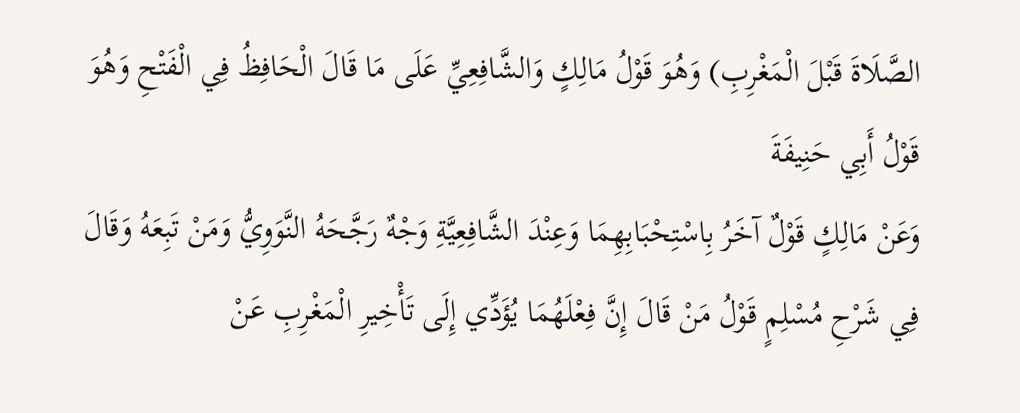الصَّلَاةَ قَبْلَ الْمَغْرِبِ) وَهُوَ قَوْلُ مَالِكٍ وَالشَّافِعِيِّ عَلَى مَا قَالَ الْحَافِظُ فِي الْفَتْحِ وَهُوَ قَوْلُ أَبِي حَنِيفَةَ
وَعَنْ مَالِكٍ قَوْلٌ آخَرُ بِاسْتِحْبَابِهِمَا وَعِنْدَ الشَّافِعِيَّةِ وَجْهٌ رَجَّحَهُ النَّوَوِيُّ وَمَنْ تَبِعَهُ وَقَالَ فِي شَرْحِ مُسْلِمٍ قَوْلُ مَنْ قَالَ إِنَّ فِعْلَهُمَا يُؤَدِّي إِلَى تَأْخِيرِ الْمَغْرِبِ عَنْ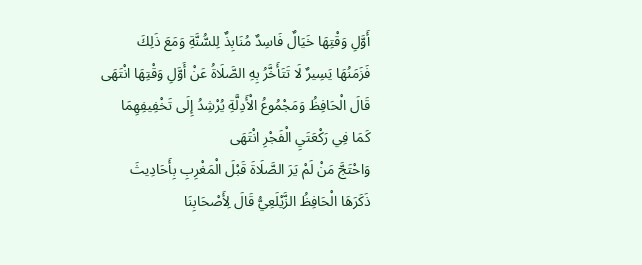أَوَّلِ وَقْتِهَا خَيَالٌ فَاسِدٌ مُنَابِذٌ لِلسُّنَّةِ وَمَعَ ذَلِكَ فَزَمَنُهَا يَسِيرٌ لَا تَتَأَخَّرُ بِهِ الصَّلَاةُ عَنْ أَوَّلِ وَقْتِهَا انْتَهَى
قَالَ الْحَافِظُ وَمَجْمُوعُ الْأَدِلَّةِ يُرْشِدُ إِلَى تَخْفِيفِهِمَا كَمَا فِي رَكْعَتَيِ الْفَجْرِ انْتَهَى
وَاحْتَجَّ مَنْ لَمْ يَرَ الصَّلَاةَ قَبْلَ الْمَغْرِبِ بِأَحَادِيثَ ذَكَرَهَا الْحَافِظُ الزَّيْلَعِيُّ قَالَ لِأَصْحَابِنَا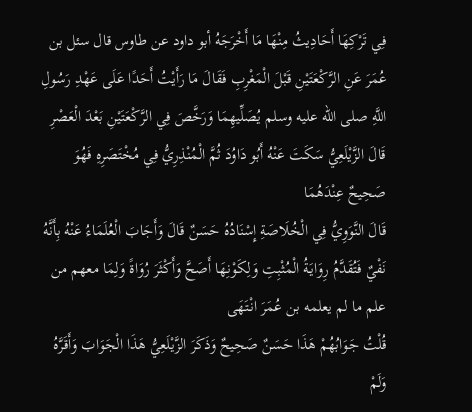فِي تَرْكِهَا أَحَادِيثُ مِنْهَا مَا أَخْرَجَهُ أبو داود عن طاوس قال سئل بن عُمَرَ عَنِ الرَّكْعَتَيْنِ قَبْلَ الْمَغْرِبِ فَقَالَ مَا رَأَيْتُ أَحَدًا عَلَى عَهْدِ رَسُولِ اللَّهِ صلى الله عليه وسلم يُصَلِّيهِمَا وَرَخَّصَ فِي الرَّكْعَتَيْنِ بَعْدَ الْعَصْرِ
قَالَ الزَّيْلَعِيُّ سَكَتَ عَنْهُ أَبُو دَاوُدَ ثُمَّ الْمُنْذِرِيُّ فِي مُخْتَصَرِهِ فَهُوَ صَحِيحٌ عِنْدَهُمَا
قَالَ النَّوَوِيُّ فِي الْخُلَاصَةِ إِسْنَادُهُ حَسَنٌ قَالَ وَأَجَابَ الْعُلَمَاءُ عَنْهُ بِأَنَّهُ نَفْيٌ فَتُقَدَّمُ رِوَايَةُ الْمُثْبِتِ وَلِكَوْنِهَا أَصَحَّ وَأَكْثَرَ رُوَاةً وَلِمَا معهم من علم ما لم يعلمه بن عُمَرَ انْتَهَى
قُلْتُ جَوَابُهُمْ هَذَا حَسَنٌ صَحِيحٌ وَذَكَرَ الزَّيْلَعِيُّ هَذَا الْجَوَابَ وَأَقَرَّهُ وَلَمْ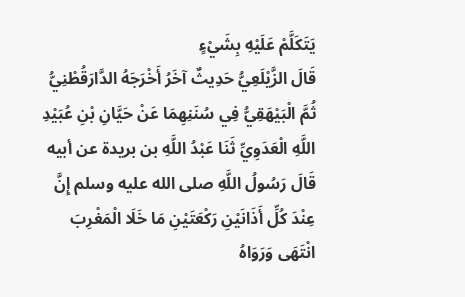يَتَكَلَّمْ عَلَيْهِ بِشَيْءٍ
قَالَ الزَّيْلَعِيُّ حَدِيثٌ آخَرُ أَخْرَجَهُ الدَّارَقُطْنِيُّ ثُمَّ الْبَيْهَقِيُّ فِي سُنَنِهِمَا عَنْ حَيَّانِ بْنِ عُبَيْدِ اللَّهِ الْعَدَوِيِّ ثَنَا عَبْدُ اللَّهِ بن بريدة عن أبيه قَالَ رَسُولُ اللَّهِ صلى الله عليه وسلم إِنَّ عِنْدَ كُلِّ أَذَانَيْنِ رَكْعَتَيْنِ مَا خَلَا الْمَغْرِبَ انْتَهَى وَرَوَاهُ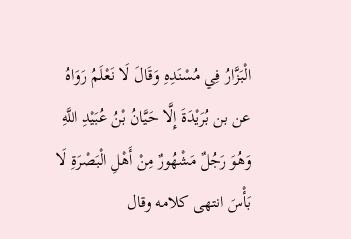الْبَزَّارُ فِي مُسْنَدِهِ وَقَالَ لَا نَعْلَمُ رَوَاهُ عن بن بُرَيْدَةَ إِلَّا حَيَّانُ بْنُ عُبَيْدِ اللَّهِ وَهُوَ رَجُلٌ مَشْهُورٌ مِنْ أَهْلِ الْبَصْرَةِ لَا بَأْسَ انتهى كلامه وقال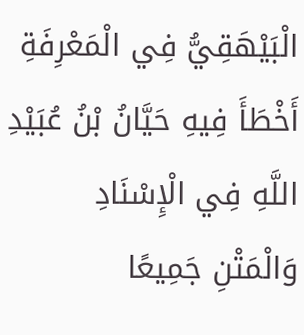الْبَيْهَقِيُّ فِي الْمَعْرِفَةِ أَخْطَأَ فِيهِ حَيَّانُ بْنُ عُبَيْدِ اللَّهِ فِي الْإِسْنَادِ وَالْمَتْنِ جَمِيعًا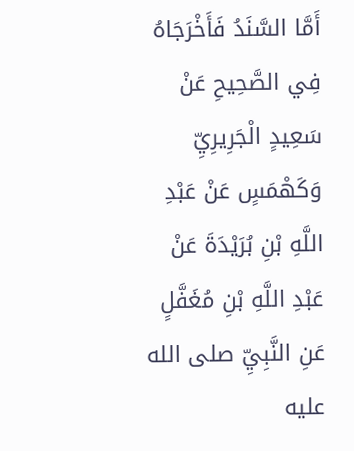أَمَّا السَّنَدُ فَأَخْرَجَاهُ فِي الصَّحِيحِ عَنْ سَعِيدٍ الْجَرِيرِيِّ وَكَهْمَسٍ عَنْ عَبْدِ اللَّهِ بْنِ بُرَيْدَةَ عَنْ عَبْدِ اللَّهِ بْنِ مُغَفَّلٍ عَنِ النَّبِيِّ صلى الله عليه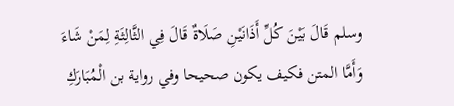وسلم قَالَ بَيْنَ كُلِّ أَذَانَيْنِ صَلَاةٌ قَالَ فِي الثَّالِثَةِ لِمَنْ شَاءَ
وَأَمَّا المتن فكيف يكون صحيحا وفي رواية بن الْمُبَارَكِ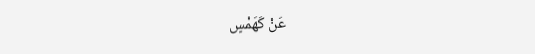عَنْ كَهَمْسٍ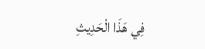فِي هَذَا الْحَدِيثِ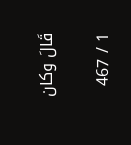قَالَ وكان

1 / 467